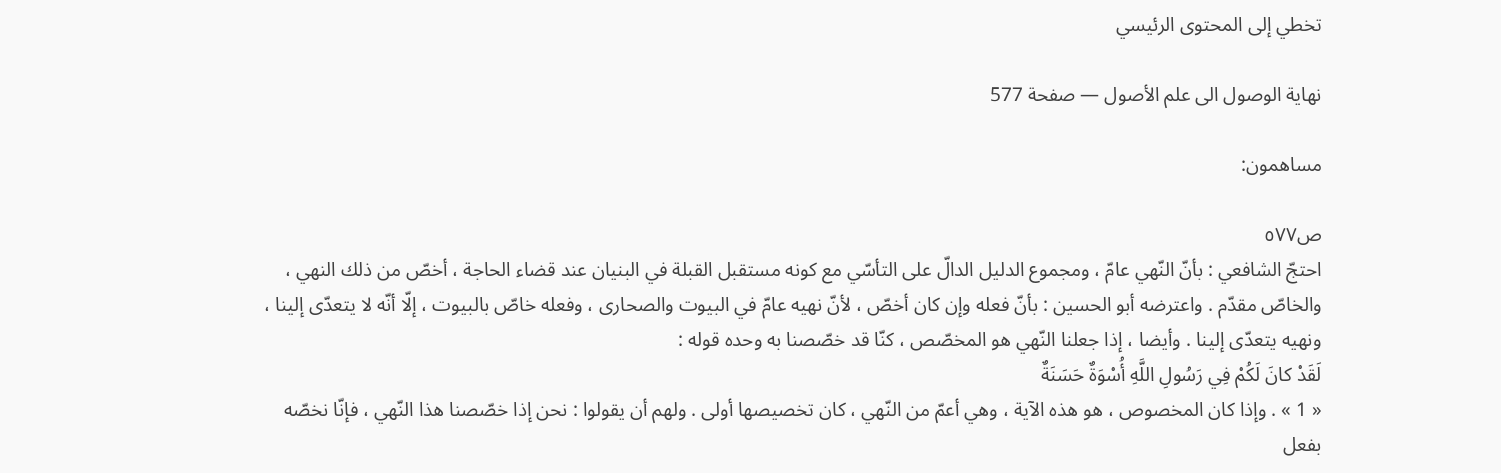تخطي إلى المحتوى الرئيسي

نهاية الوصول الى علم الأصول — صفحة 577

مساهمون:

ص٥٧٧
احتجّ الشافعي : بأنّ النّهي عامّ ، ومجموع الدليل الدالّ على التأسّي مع كونه مستقبل القبلة في البنيان عند قضاء الحاجة ، أخصّ من ذلك النهي ، والخاصّ مقدّم . واعترضه أبو الحسين : بأنّ فعله وإن كان أخصّ ، لأنّ نهيه عامّ في البيوت والصحارى ، وفعله خاصّ بالبيوت ، إلّا أنّه لا يتعدّى إلينا ، ونهيه يتعدّى إلينا . وأيضا ، إذا جعلنا النّهي هو المخصّص ، كنّا قد خصّصنا به وحده قوله :
لَقَدْ كانَ لَكُمْ فِي رَسُولِ اللَّهِ أُسْوَةٌ حَسَنَةٌ
« 1 » . وإذا كان المخصوص ، هو هذه الآية ، وهي أعمّ من النّهي ، كان تخصيصها أولى . ولهم أن يقولوا : نحن إذا خصّصنا هذا النّهي ، فإنّا نخصّه بفعل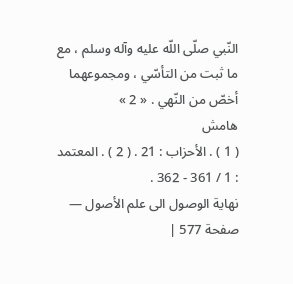النّبي صلّى اللّه عليه وآله وسلم ، مع ما ثبت من التأسّي ، ومجموعهما أخصّ من النّهي . « 2 »
هامش
( 1 ) . الأحزاب : 21 . ( 2 ) . المعتمد : 1 / 361 - 362 .
نهاية الوصول الى علم الأصول — صفحة 577 |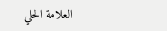العلامة الحلي